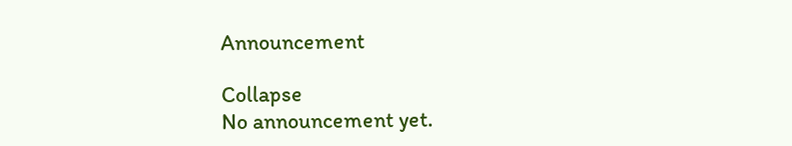Announcement

Collapse
No announcement yet.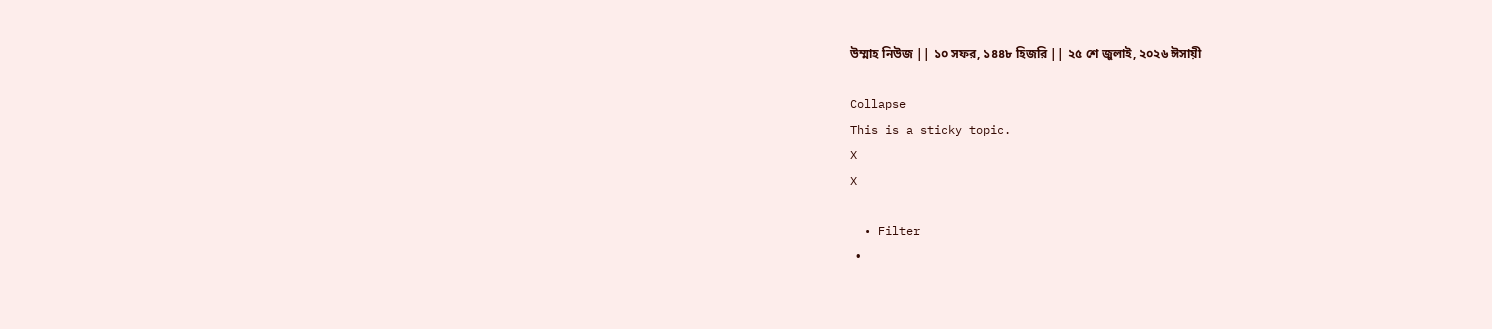উম্মাহ নিউজ || ১০ সফর, ১৪৪৮ হিজরি || ২৫ শে জুলাই, ২০২৬ ঈসায়ী

Collapse
This is a sticky topic.
X
X

  • Filter
  •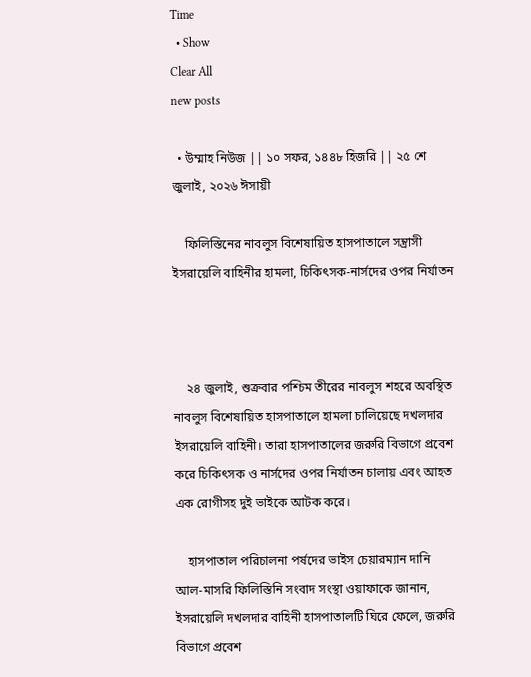Time
  • Show
Clear All
new posts

  • উম্মাহ নিউজ || ১০ সফর, ১৪৪৮ হিজরি || ২৫ শে জুলাই, ২০২৬ ঈসায়ী

    ফিলিস্তিনের নাবলুস বিশেষায়িত হাসপাতালে সন্ত্রাসী ইসরায়েলি বাহিনীর হামলা, চিকিৎসক-নার্সদের ওপর নির্যাতন



    ২৪ জুলাই, শুক্রবার পশ্চিম তীরের নাবলুস শহরে অবস্থিত নাবলুস বিশেষায়িত হাসপাতালে হামলা চালিয়েছে দখলদার ইসরায়েলি বাহিনী। তারা হাসপাতালের জরুরি বিভাগে প্রবেশ করে চিকিৎসক ও নার্সদের ওপর নির্যাতন চালায় এবং আহত এক রোগীসহ দুই ভাইকে আটক করে।

    হাসপাতাল পরিচালনা পর্ষদের ভাইস চেয়ারম্যান দানি আল-মাসরি ফিলিস্তিনি সংবাদ সংস্থা ওয়াফাকে জানান, ইসরায়েলি দখলদার বাহিনী হাসপাতালটি ঘিরে ফেলে, জরুরি বিভাগে প্রবেশ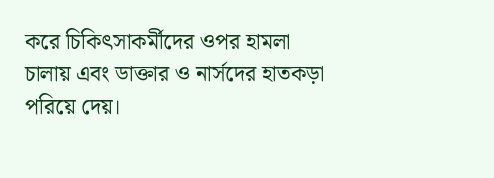করে চিকিৎসাকর্মীদের ওপর হামলা চালায় এবং ডাক্তার ও নার্সদের হাতকড়া পরিয়ে দেয়।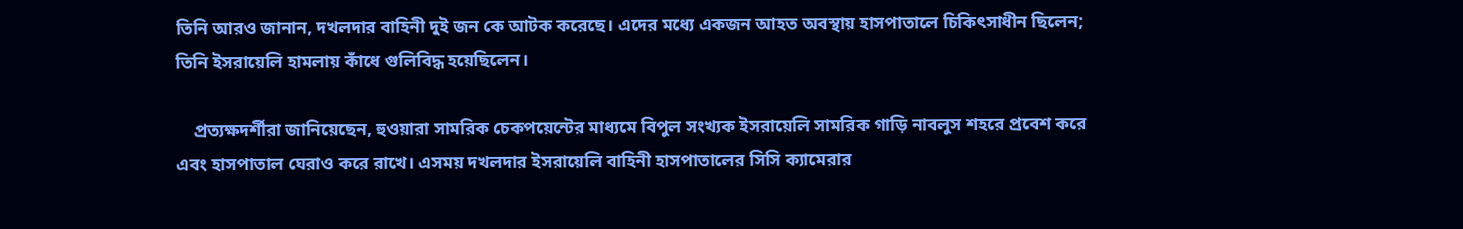তিনি আরও জানান, দখলদার বাহিনী দুই জন কে আটক করেছে। এদের মধ্যে একজন আহত অবস্থায় হাসপাতালে চিকিৎসাধীন ছিলেন; তিনি ইসরায়েলি হামলায় কাঁধে গুলিবিদ্ধ হয়েছিলেন।

    প্রত্যক্ষদর্শীরা জানিয়েছেন, হুওয়ারা সামরিক চেকপয়েন্টের মাধ্যমে বিপুল সংখ্যক ইসরায়েলি সামরিক গাড়ি নাবলুস শহরে প্রবেশ করে এবং হাসপাতাল ঘেরাও করে রাখে। এসময় দখলদার ইসরায়েলি বাহিনী হাসপাতালের সিসি ক্যামেরার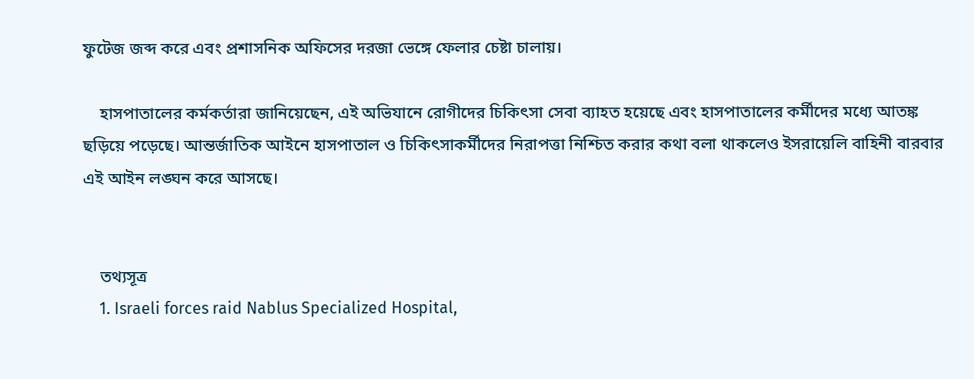ফুটেজ জব্দ করে এবং প্রশাসনিক অফিসের দরজা ভেঙ্গে ফেলার চেষ্টা চালায়।

    হাসপাতালের কর্মকর্তারা জানিয়েছেন, এই অভিযানে রোগীদের চিকিৎসা সেবা ব্যাহত হয়েছে এবং হাসপাতালের কর্মীদের মধ্যে আতঙ্ক ছড়িয়ে পড়েছে। আন্তর্জাতিক আইনে হাসপাতাল ও চিকিৎসাকর্মীদের নিরাপত্তা নিশ্চিত করার কথা বলা থাকলেও ইসরায়েলি বাহিনী বারবার এই আইন লঙ্ঘন করে আসছে।


    তথ্যসূত্র
    1. Israeli forces raid Nablus Specialized Hospital,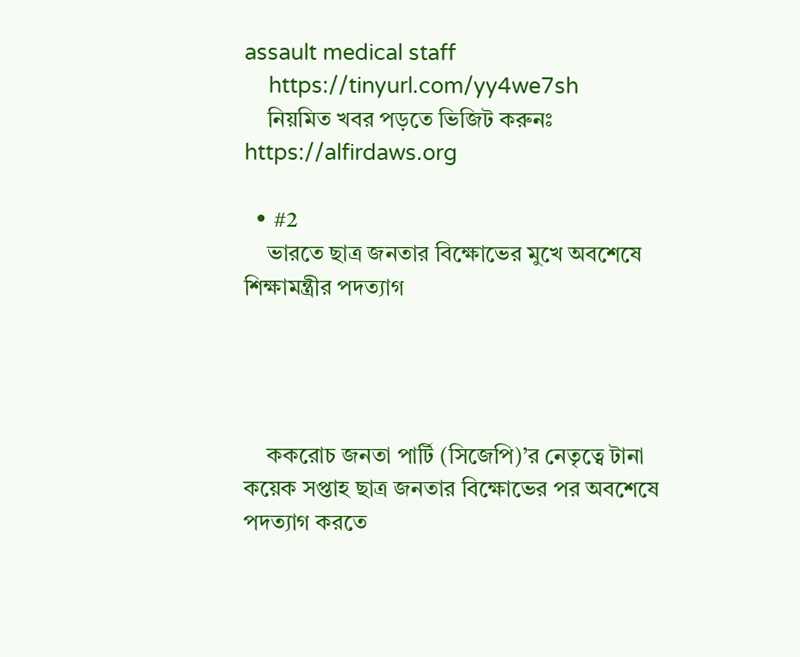assault medical staff
    https://tinyurl.com/yy4we7sh
    নিয়মিত খবর পড়তে ভিজিট করুনঃ https://alfirdaws.org

  • #2
    ভারতে ছাত্র জনতার বিক্ষোভের মুখে অবশেষে শিক্ষামন্ত্রীর পদত্যাগ




    ককরোচ জনতা পার্টি (সিজেপি)’র নেতৃত্বে টানা কয়েক সপ্তাহ ছাত্র জনতার বিক্ষোভের পর অবশেষে পদত্যাগ করতে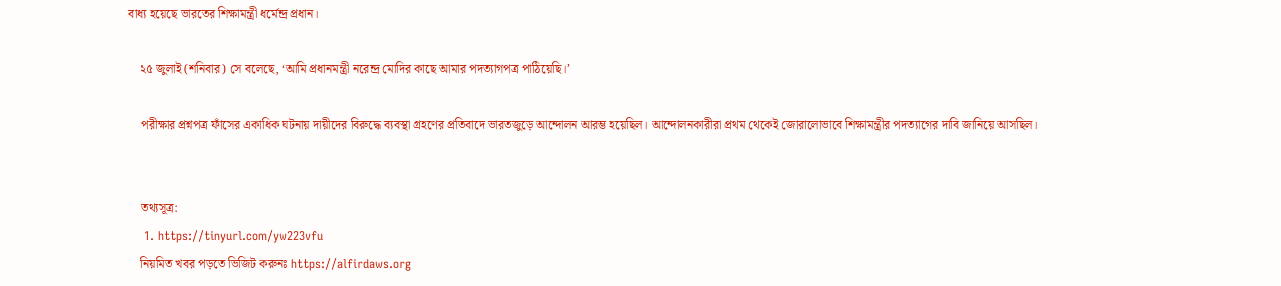বাধ্য হয়েছে ভারতের শিক্ষামন্ত্রী ধর্মেন্দ্র প্রধান।

    ২৫ জুলাই (শনিবার) সে বলেছে, ‘আমি প্রধানমন্ত্রী নরেন্দ্র মোদির কাছে আমার পদত্যাগপত্র পাঠিয়েছি।’

    পরীক্ষার প্রশ্নপত্র ফাঁসের একাধিক ঘটনায় দায়ীদের বিরুদ্ধে ব্যবস্থা গ্রহণের প্রতিবাদে ভারতজুড়ে আন্দোলন আরম্ভ হয়েছিল। আন্দোলনকারীরা প্রথম থেকেই জোরালোভাবে শিক্ষামন্ত্রীর পদত্যাগের দাবি জানিয়ে আসছিল।


    তথ্যসূত্র:
    1. https://tinyurl.com/yw223vfu
    নিয়মিত খবর পড়তে ভিজিট করুনঃ https://alfirdaws.org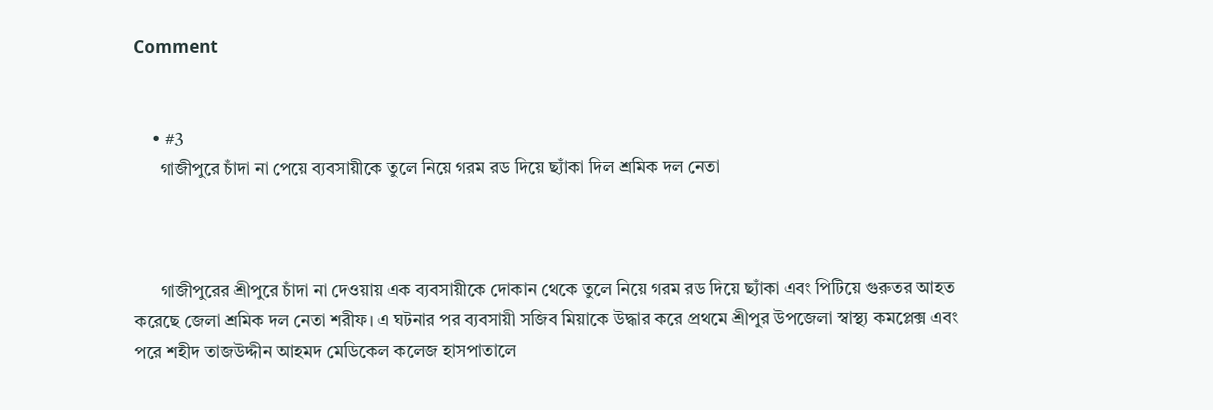Comment


    • #3
      গাজীপুরে চাঁদা না পেয়ে ব্যবসায়ীকে তুলে নিয়ে গরম রড দিয়ে ছ্যাঁকা দিল শ্রমিক দল নেতা



      গাজীপুরের শ্রীপুরে চাঁদা না দেওয়ায় এক ব্যবসায়ীকে দোকান থেকে তুলে নিয়ে গরম রড দিয়ে ছ্যাঁকা এবং পিটিয়ে গুরুতর আহত করেছে জেলা শ্রমিক দল নেতা শরীফ। এ ঘটনার পর ব্যবসায়ী সজিব মিয়াকে উদ্ধার করে প্রথমে শ্রীপুর উপজেলা স্বাস্থ্য কমপ্লেক্স এবং পরে শহীদ তাজউদ্দীন আহমদ মেডিকেল কলেজ হাসপাতালে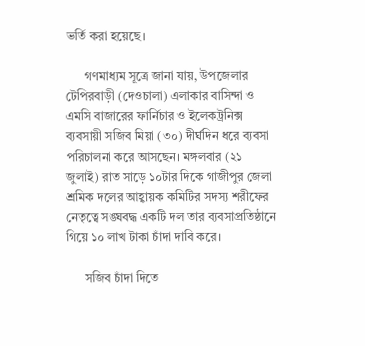ভর্তি করা হয়েছে।

      গণমাধ্যম সূত্রে জানা যায়, উপজেলার টেপিরবাড়ী (দেওচালা) এলাকার বাসিন্দা ও এমসি বাজারের ফার্নিচার ও ইলেকট্রনিক্স ব্যবসায়ী সজিব মিয়া (৩০) দীর্ঘদিন ধরে ব্যবসা পরিচালনা করে আসছেন। মঙ্গলবার (২১ জুলাই) রাত সাড়ে ১০টার দিকে গাজীপুর জেলা শ্রমিক দলের আহ্বায়ক কমিটির সদস্য শরীফের নেতৃত্বে সঙ্ঘবদ্ধ একটি দল তার ব্যবসাপ্রতিষ্ঠানে গিয়ে ১০ লাখ টাকা চাঁদা দাবি করে।

      সজিব চাঁদা দিতে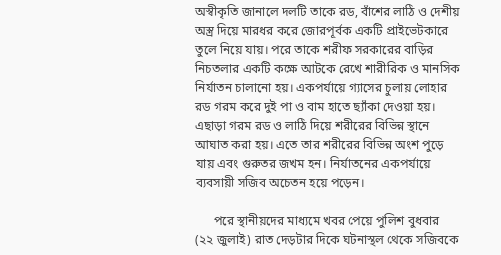অস্বীকৃতি জানালে দলটি তাকে রড, বাঁশের লাঠি ও দেশীয় অস্ত্র দিয়ে মারধর করে জোরপূর্বক একটি প্রাইভেটকারে তুলে নিয়ে যায়। পরে তাকে শরীফ সরকারের বাড়ির নিচতলার একটি কক্ষে আটকে রেখে শারীরিক ও মানসিক নির্যাতন চালানো হয়। একপর্যায়ে গ্যাসের চুলায় লোহার রড গরম করে দুই পা ও বাম হাতে ছ্যাঁকা দেওয়া হয়। এছাড়া গরম রড ও লাঠি দিয়ে শরীরের বিভিন্ন স্থানে আঘাত করা হয়। এতে তার শরীরের বিভিন্ন অংশ পুড়ে যায় এবং গুরুতর জখম হন। নির্যাতনের একপর্যায়ে ব্যবসায়ী সজিব অচেতন হয়ে পড়েন।

      পরে স্থানীয়দের মাধ্যমে খবর পেয়ে পুলিশ বুধবার (২২ জুলাই) রাত দেড়টার দিকে ঘটনাস্থল থেকে সজিবকে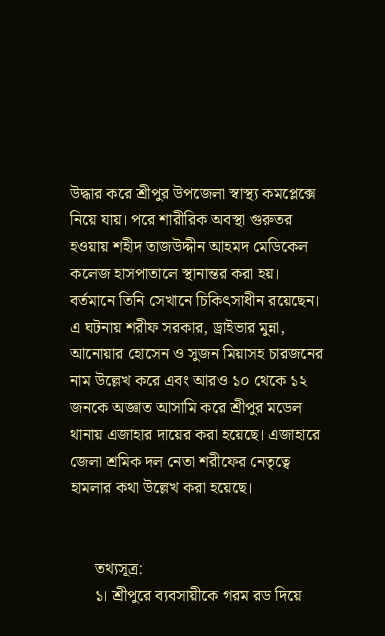উদ্ধার করে শ্রীপুর উপজেলা স্বাস্থ্য কমপ্লেক্সে নিয়ে যায়। পরে শারীরিক অবস্থা গুরুতর হওয়ায় শহীদ তাজউদ্দীন আহমদ মেডিকেল কলেজ হাসপাতালে স্থানান্তর করা হয়। বর্তমানে তিনি সেখানে চিকিৎসাধীন রয়েছেন। এ ঘটনায় শরীফ সরকার, ড্রাইভার মুন্না, আনোয়ার হোসেন ও সুজন মিয়াসহ চারজনের নাম উল্লেখ করে এবং আরও ১০ থেকে ১২ জনকে অজ্ঞাত আসামি করে শ্রীপুর মডেল থানায় এজাহার দায়ের করা হয়েছে। এজাহারে জেলা শ্রমিক দল নেতা শরীফের নেতৃত্বে হামলার কথা উল্লেখ করা হয়েছে।


      তথ্যসূত্র:
      ১। শ্রীপুরে ব্যবসায়ীকে গরম রড দিয়ে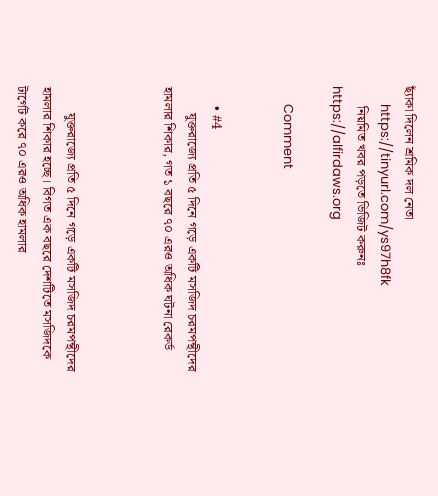ছ্যাঁকা দিলেন শ্রমিক দল নেতা
      https://tinyurl.com/ys97h8fk
      নিয়মিত খবর পড়তে ভিজিট করুনঃ https://alfirdaws.org

      Comment


      • #4
        যুক্তরাজ্যে প্রতি ৫ দিনে গড়ে একটি মসজিদ চরমপন্থীদের হামলার শিকার, গত ১ বছরে ৭০ এরও অধিক ঘটনা রেকর্ড



        যুক্তরাজ্যে প্রতি ৫ দিনে গড়ে একটি মসজিদ চরমপন্থীদের হামলার শিকার হচ্ছে। বিগত এক বছরে দেশটিতে মসজিদকে টার্গেট করে ৭০ এরও অধিক হামলার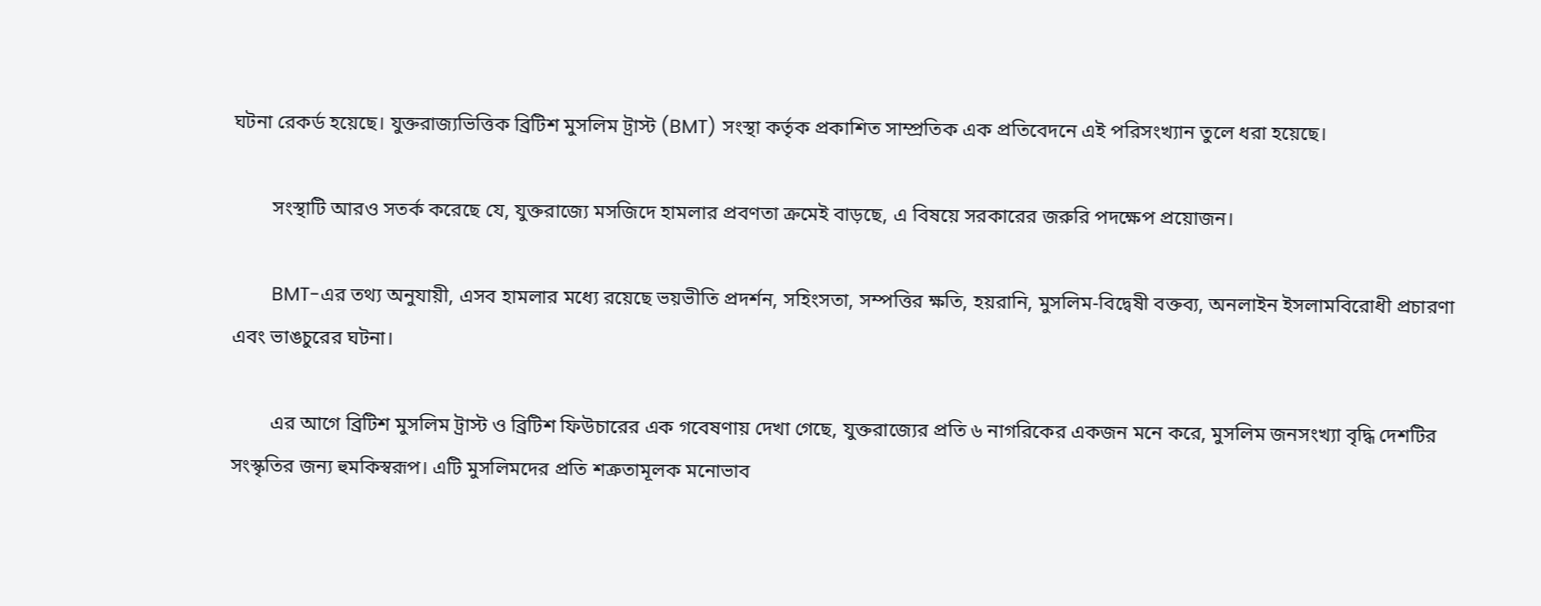ঘটনা রেকর্ড হয়েছে। যুক্তরাজ্যভিত্তিক ব্রিটিশ মুসলিম ট্রাস্ট (BMT) সংস্থা কর্তৃক প্রকাশিত সাম্প্রতিক এক প্রতিবেদনে এই পরিসংখ্যান তুলে ধরা হয়েছে।

        সংস্থাটি আরও সতর্ক করেছে যে, যুক্তরাজ্যে মসজিদে হামলার প্রবণতা ক্রমেই বাড়ছে, এ বিষয়ে সরকারের জরুরি পদক্ষেপ প্রয়োজন।

        BMT-এর তথ্য অনুযায়ী, এসব হামলার মধ্যে রয়েছে ভয়ভীতি প্রদর্শন, সহিংসতা, সম্পত্তির ক্ষতি, হয়রানি, মুসলিম-বিদ্বেষী বক্তব্য, অনলাইন ইসলামবিরোধী প্রচারণা এবং ভাঙচুরের ঘটনা।

        এর আগে ব্রিটিশ মুসলিম ট্রাস্ট ও ব্রিটিশ ফিউচারের এক গবেষণায় দেখা গেছে, যুক্তরাজ্যের প্রতি ৬ নাগরিকের একজন মনে করে, মুসলিম জনসংখ্যা বৃদ্ধি দেশটির সংস্কৃতির জন্য হুমকিস্বরূপ। এটি মুসলিমদের প্রতি শত্রুতামূলক মনোভাব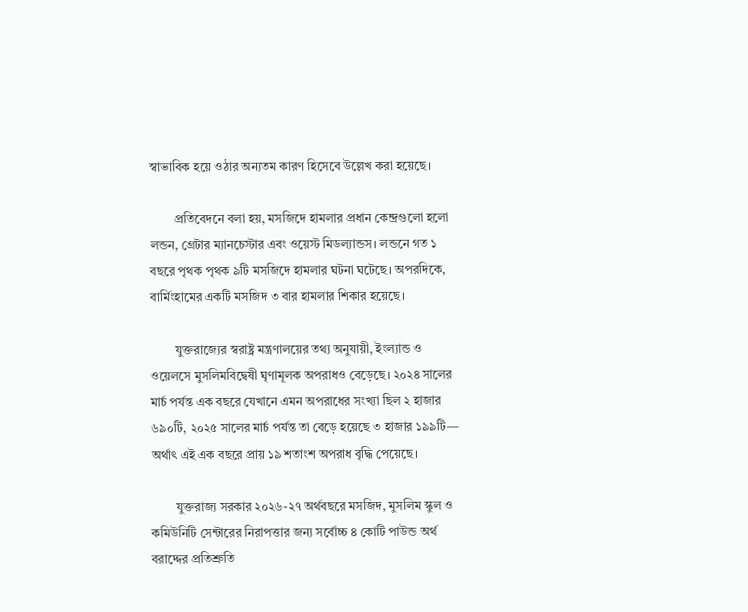স্বাভাবিক হয়ে ওঠার অন্যতম কারণ হিসেবে উল্লেখ করা হয়েছে।

        প্রতিবেদনে বলা হয়, মসজিদে হামলার প্রধান কেন্দ্রগুলো হলো লন্ডন, গ্রেটার ম্যানচেস্টার এবং ওয়েস্ট মিডল্যান্ডস। লন্ডনে গত ১ বছরে পৃথক পৃথক ৯টি মসজিদে হামলার ঘটনা ঘটেছে। অপরদিকে, বার্মিংহামের একটি মসজিদ ৩ বার হামলার শিকার হয়েছে।

        যুক্তরাজ্যের স্বরাষ্ট্র মন্ত্রণালয়ের তথ্য অনুযায়ী, ইংল্যান্ড ও ওয়েলসে মুসলিমবিদ্বেষী ঘৃণামূলক অপরাধও বেড়েছে। ২০২৪ সালের মার্চ পর্যন্ত এক বছরে যেখানে এমন অপরাধের সংখ্যা ছিল ২ হাজার ৬৯০টি, ২০২৫ সালের মার্চ পর্যন্ত তা বেড়ে হয়েছে ৩ হাজার ১৯৯টি— অর্থাৎ এই এক বছরে প্রায় ১৯ শতাংশ অপরাধ বৃদ্ধি পেয়েছে।

        যুক্তরাজ্য সরকার ২০২৬-২৭ অর্থবছরে মসজিদ, মুসলিম স্কুল ও কমিউনিটি সেন্টারের নিরাপত্তার জন্য সর্বোচ্চ ৪ কোটি পাউন্ড অর্থ বরাদ্দের প্রতিশ্রুতি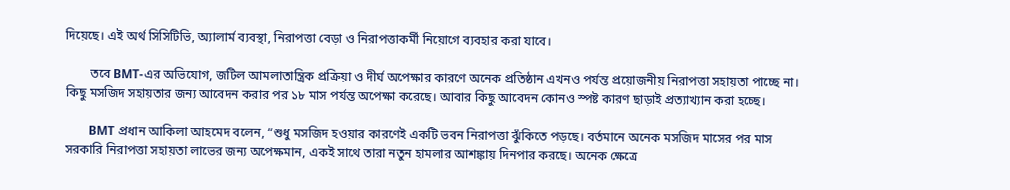দিয়েছে। এই অর্থ সিসিটিভি, অ্যালার্ম ব্যবস্থা, নিরাপত্তা বেড়া ও নিরাপত্তাকর্মী নিয়োগে ব্যবহার করা যাবে।

        তবে BMT-এর অভিযোগ, জটিল আমলাতান্ত্রিক প্রক্রিয়া ও দীর্ঘ অপেক্ষার কারণে অনেক প্রতিষ্ঠান এখনও পর্যন্ত প্রয়োজনীয় নিরাপত্তা সহায়তা পাচ্ছে না। কিছু মসজিদ সহায়তার জন্য আবেদন করার পর ১৮ মাস পর্যন্ত অপেক্ষা করেছে। আবার কিছু আবেদন কোনও স্পষ্ট কারণ ছাড়াই প্রত্যাখ্যান করা হচ্ছে।

        BMT প্রধান আকিলা আহমেদ বলেন, “শুধু মসজিদ হওয়ার কারণেই একটি ভবন নিরাপত্তা ঝুঁকিতে পড়ছে। বর্তমানে অনেক মসজিদ মাসের পর মাস সরকারি নিরাপত্তা সহায়তা লাভের জন্য অপেক্ষমান, একই সাথে তারা নতুন হামলার আশঙ্কায় দিনপার করছে। অনেক ক্ষেত্রে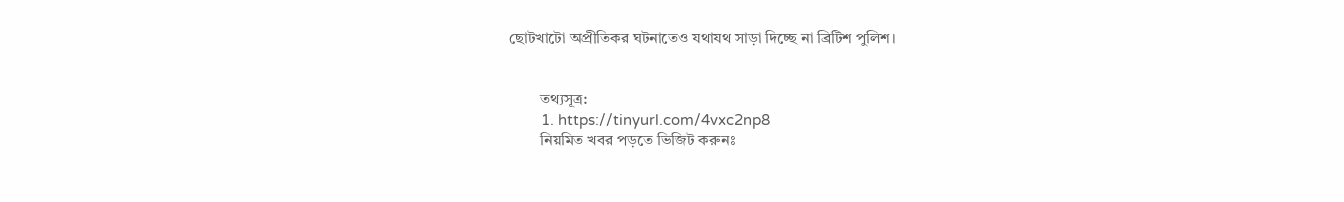ছোটখাটো অপ্রীতিকর ঘটনাতেও যথাযথ সাড়া দিচ্ছে না ব্রিটিশ পুলিশ।


        তথ্যসূত্র:
        1. https://tinyurl.com/4vxc2np8
        নিয়মিত খবর পড়তে ভিজিট করুনঃ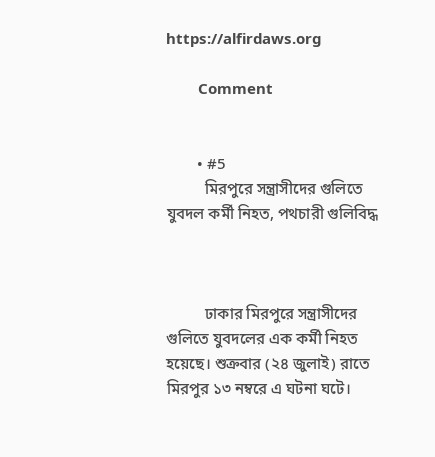https://alfirdaws.org

        Comment


        • #5
          মিরপুরে সন্ত্রাসীদের গুলিতে যুবদল কর্মী নিহত, পথচারী গুলিবিদ্ধ



          ঢাকার মিরপুরে সন্ত্রাসীদের গুলিতে যুবদলের এক কর্মী নিহত হয়েছে। শুক্রবার (২৪ জুলাই) রাতে মিরপুর ১৩ নম্বরে এ ঘটনা ঘটে।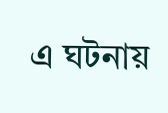এ ঘটনায়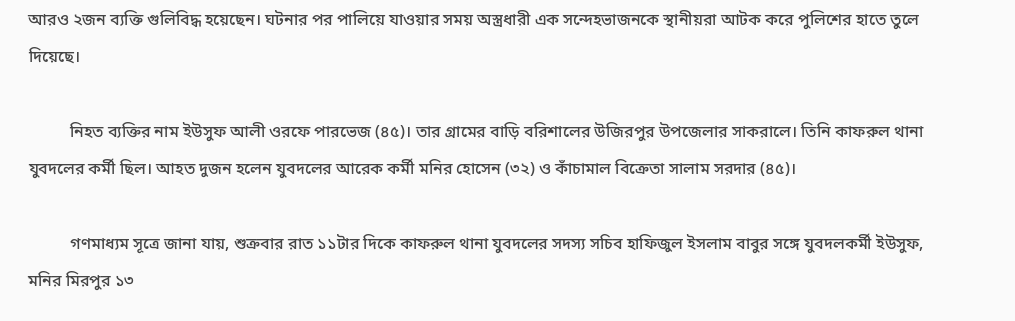আরও ২জন ব্যক্তি গুলিবিদ্ধ হয়েছেন। ঘটনার পর পালিয়ে যাওয়ার সময় অস্ত্রধারী এক সন্দেহভাজনকে স্থানীয়রা আটক করে পুলিশের হাতে তুলে দিয়েছে।

          নিহত ব্যক্তির নাম ইউসুফ আলী ওরফে পারভেজ (৪৫)। তার গ্রামের বাড়ি বরিশালের উজিরপুর উপজেলার সাকরালে। তিনি কাফরুল থানা যুবদলের কর্মী ছিল। আহত দুজন হলেন যুবদলের আরেক কর্মী মনির হোসেন (৩২) ও কাঁচামাল বিক্রেতা সালাম সরদার (৪৫)।

          গণমাধ্যম সূত্রে জানা যায়, শুক্রবার রাত ১১টার দিকে কাফরুল থানা যুবদলের সদস্য সচিব হাফিজুল ইসলাম বাবুর সঙ্গে যুবদলকর্মী ইউসুফ, মনির মিরপুর ১৩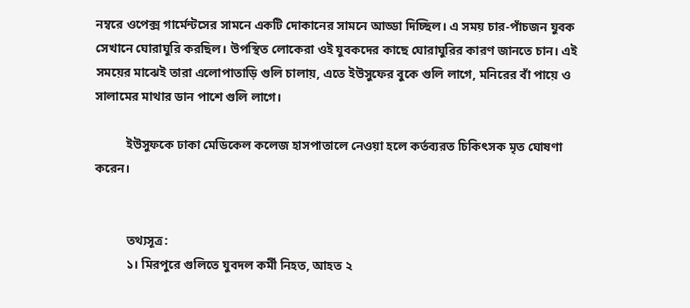নম্বরে ওপেক্স গার্মেন্টসের সামনে একটি দোকানের সামনে আড্ডা দিচ্ছিল। এ সময় চার-পাঁচজন যুবক সেখানে ঘোরাঘুরি করছিল। উপস্থিত লোকেরা ওই যুবকদের কাছে ঘোরাঘুরির কারণ জানতে চান। এই সময়ের মাঝেই তারা এলোপাতাড়ি গুলি চালায়, এতে ইউসুফের বুকে গুলি লাগে, মনিরের বাঁ পায়ে ও সালামের মাথার ডান পাশে গুলি লাগে।

          ইউসুফকে ঢাকা মেডিকেল কলেজ হাসপাতালে নেওয়া হলে কর্তব্যরত চিকিৎসক মৃত ঘোষণা করেন।


          তথ্যসূত্র:
          ১। মিরপুরে গুলিতে যুবদল কর্মী নিহত, আহত ২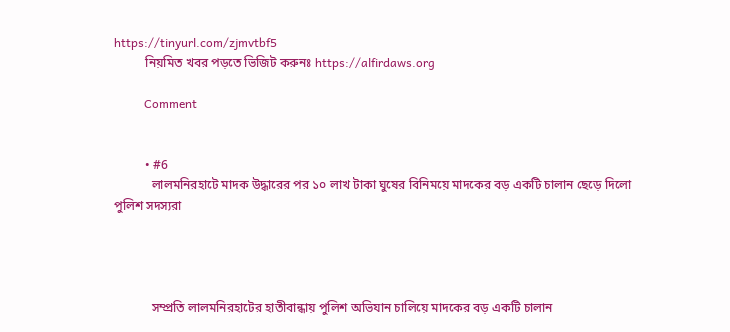https://tinyurl.com/zjmvtbf5
          নিয়মিত খবর পড়তে ভিজিট করুনঃ https://alfirdaws.org

          Comment


          • #6
            লালমনিরহাটে মাদক উদ্ধারের পর ১০ লাখ টাকা ঘুষের বিনিময়ে মাদকের বড় একটি চালান ছেড়ে দিলো পুলিশ সদস্যরা




            সম্প্রতি লালমনিরহাটের হাতীবান্ধায় পুলিশ অভিযান চালিয়ে মাদকের বড় একটি চালান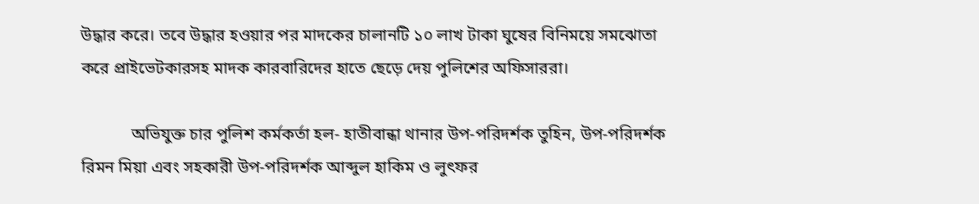উদ্ধার করে। তবে উদ্ধার হওয়ার পর মাদকের চালানটি ১০ লাখ টাকা ঘুষের বিনিময়ে সমঝোতা করে প্রাইভেটকারসহ মাদক কারবারিদের হাতে ছেড়ে দেয় পুলিশের অফিসাররা।

            অভিযুক্ত চার পুলিশ কর্মকর্তা হল- হাতীবান্ধা থানার উপ-পরিদর্শক তুহিন, উপ-পরিদর্শক রিমন মিয়া এবং সহকারী উপ-পরিদর্শক আব্দুল হাকিম ও লুৎফর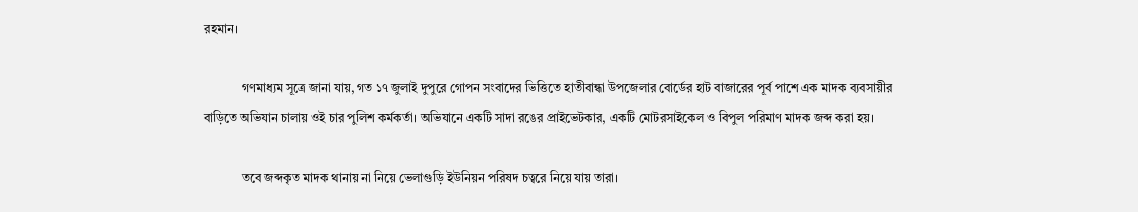রহমান।

            গণমাধ্যম সূত্রে জানা যায়, গত ১৭ জুলাই দুপুরে গোপন সংবাদের ভিত্তিতে হাতীবান্ধা উপজেলার বোর্ডের হাট বাজারের পূর্ব পাশে এক মাদক ব্যবসায়ীর বাড়িতে অভিযান চালায় ওই চার পুলিশ কর্মকর্তা। অভিযানে একটি সাদা রঙের প্রাইভেটকার, একটি মোটরসাইকেল ও বিপুল পরিমাণ মাদক জব্দ করা হয়।

            তবে জব্দকৃত মাদক থানায় না নিয়ে ভেলাগুড়ি ইউনিয়ন পরিষদ চত্বরে নিয়ে যায় তারা।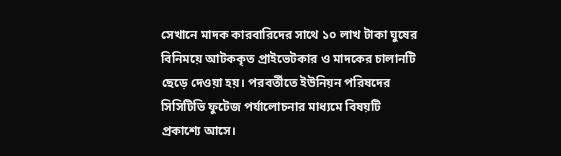সেখানে মাদক কারবারিদের সাথে ১০ লাখ টাকা ঘুষের বিনিময়ে আটককৃত প্রাইভেটকার ও মাদকের চালানটি ছেড়ে দেওয়া হয়। পরবর্তীতে ইউনিয়ন পরিষদের সিসিটিভি ফুটেজ পর্যালোচনার মাধ্যমে বিষয়টি প্রকাশ্যে আসে।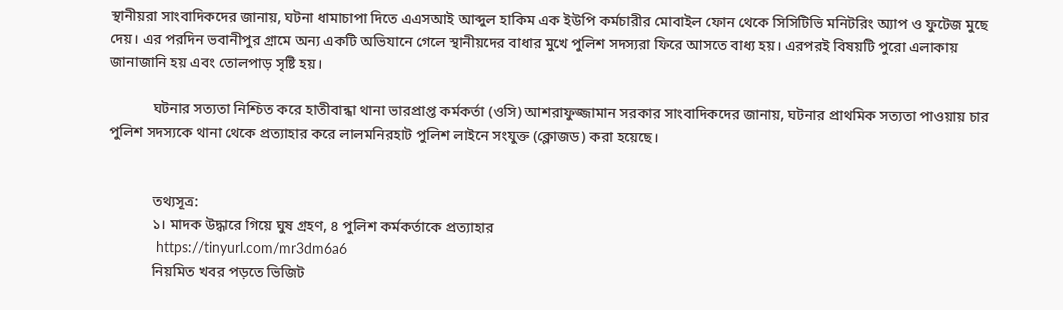স্থানীয়রা সাংবাদিকদের জানায়, ঘটনা ধামাচাপা দিতে এএসআই আব্দুল হাকিম এক ইউপি কর্মচারীর মোবাইল ফোন থেকে সিসিটিভি মনিটরিং অ্যাপ ও ফুটেজ মুছে দেয়। এর পরদিন ভবানীপুর গ্রামে অন্য একটি অভিযানে গেলে স্থানীয়দের বাধার মুখে পুলিশ সদস্যরা ফিরে আসতে বাধ্য হয়। এরপরই বিষয়টি পুরো এলাকায় জানাজানি হয় এবং তোলপাড় সৃষ্টি হয়।

            ঘটনার সত্যতা নিশ্চিত করে হাতীবান্ধা থানা ভারপ্রাপ্ত কর্মকর্তা (ওসি) আশরাফুজ্জামান সরকার সাংবাদিকদের জানায়, ঘটনার প্রাথমিক সত্যতা পাওয়ায় চার পুলিশ সদস্যকে থানা থেকে প্রত্যাহার করে লালমনিরহাট পুলিশ লাইনে সংযুক্ত (ক্লোজড) করা হয়েছে।


            তথ্যসূত্র:
            ১। মাদক উদ্ধারে গিয়ে ঘুষ গ্রহণ, ৪ পুলিশ কর্মকর্তাকে প্রত্যাহার
            https://tinyurl.com/mr3dm6a6
            নিয়মিত খবর পড়তে ভিজিট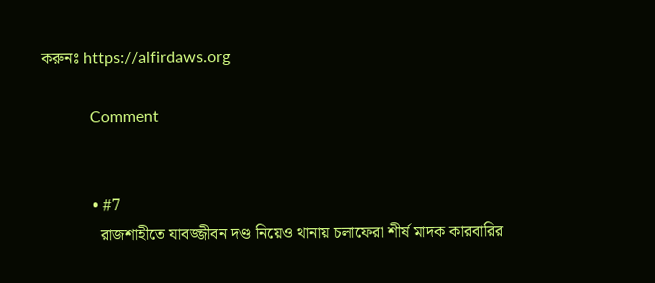করুনঃ https://alfirdaws.org

            Comment


            • #7
              রাজশাহীতে যাবজ্জীবন দণ্ড নিয়েও থানায় চলাফেরা শীর্ষ মাদক কারবারির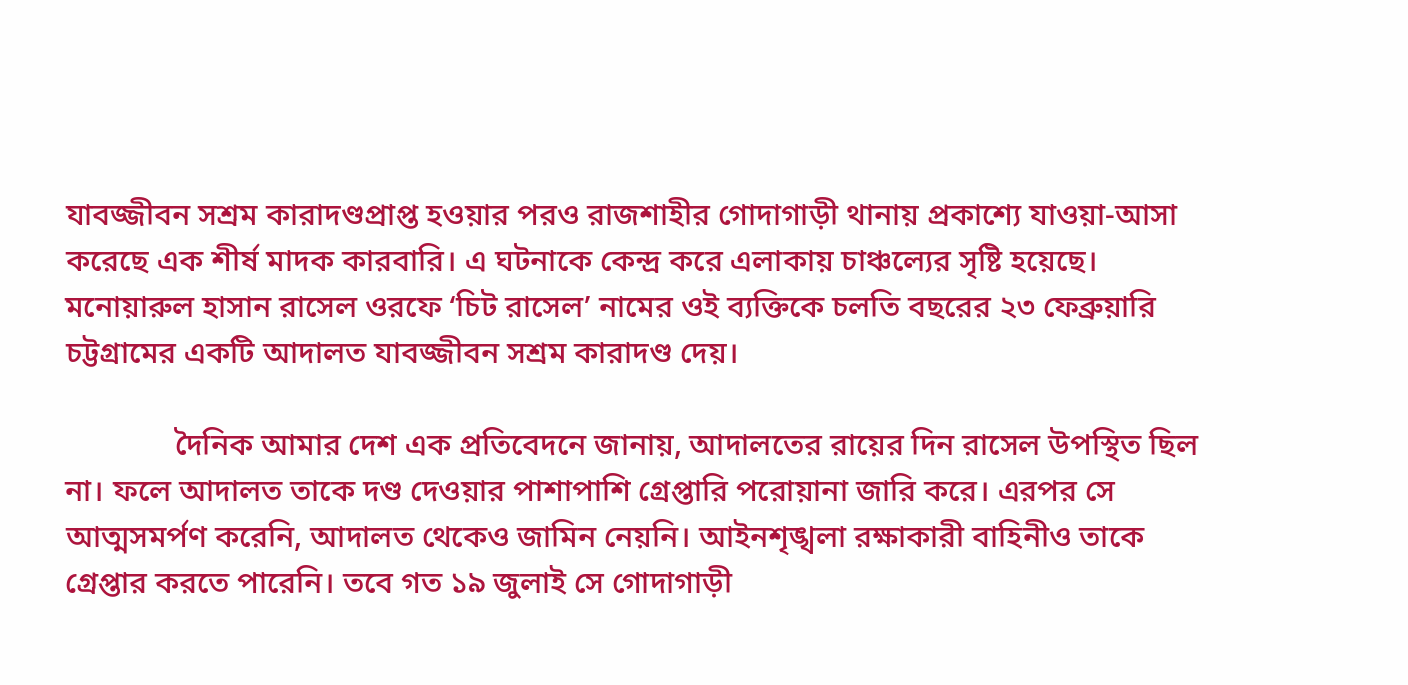যাবজ্জীবন সশ্রম কারাদণ্ডপ্রাপ্ত হওয়ার পরও রাজশাহীর গোদাগাড়ী থানায় প্রকাশ্যে যাওয়া-আসা করেছে এক শীর্ষ মাদক কারবারি। এ ঘটনাকে কেন্দ্র করে এলাকায় চাঞ্চল্যের সৃষ্টি হয়েছে। মনোয়ারুল হাসান রাসেল ওরফে ‘চিট রাসেল’ নামের ওই ব্যক্তিকে চলতি বছরের ২৩ ফেব্রুয়ারি চট্টগ্রামের একটি আদালত যাবজ্জীবন সশ্রম কারাদণ্ড দেয়।

              দৈনিক আমার দেশ এক প্রতিবেদনে জানায়, আদালতের রায়ের দিন রাসেল উপস্থিত ছিল না। ফলে আদালত তাকে দণ্ড দেওয়ার পাশাপাশি গ্রেপ্তারি পরোয়ানা জারি করে। এরপর সে আত্মসমর্পণ করেনি, আদালত থেকেও জামিন নেয়নি। আইনশৃঙ্খলা রক্ষাকারী বাহিনীও তাকে গ্রেপ্তার করতে পারেনি। তবে গত ১৯ জুলাই সে গোদাগাড়ী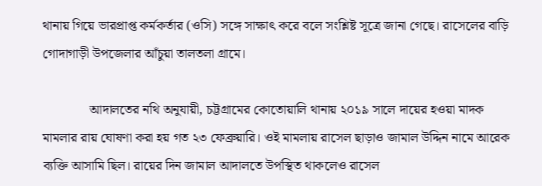থানায় গিয়ে ভারপ্রাপ্ত কর্মকর্তার (ওসি) সঙ্গে সাক্ষাৎ করে বলে সংশ্লিষ্ট সূত্রে জানা গেছে। রাসেলের বাড়ি গোদাগাড়ী উপজেলার আঁচুয়া তালতলা গ্রামে।

              আদালতের নথি অনুযায়ী, চট্টগ্রামের কোতোয়ালি থানায় ২০১৯ সালে দায়ের হওয়া মাদক মামলার রায় ঘোষণা করা হয় গত ২৩ ফেব্রুয়ারি। ওই মামলায় রাসেল ছাড়াও জামাল উদ্দিন নামে আরেক ব্যক্তি আসামি ছিল। রায়ের দিন জামাল আদালতে উপস্থিত থাকলেও রাসেল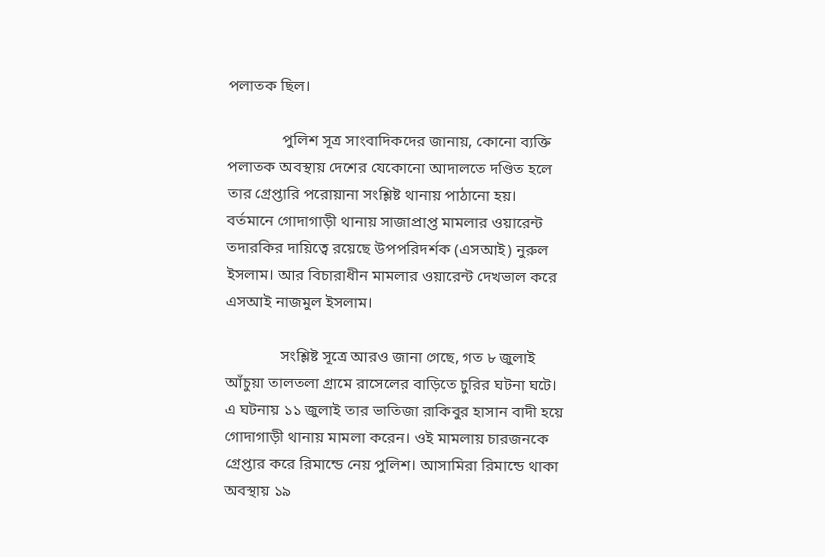পলাতক ছিল।

              পুলিশ সূত্র সাংবাদিকদের জানায়, কোনো ব্যক্তি পলাতক অবস্থায় দেশের যেকোনো আদালতে দণ্ডিত হলে তার গ্রেপ্তারি পরোয়ানা সংশ্লিষ্ট থানায় পাঠানো হয়। বর্তমানে গোদাগাড়ী থানায় সাজাপ্রাপ্ত মামলার ওয়ারেন্ট তদারকির দায়িত্বে রয়েছে উপপরিদর্শক (এসআই) নুরুল ইসলাম। আর বিচারাধীন মামলার ওয়ারেন্ট দেখভাল করে এসআই নাজমুল ইসলাম।

              সংশ্লিষ্ট সূত্রে আরও জানা গেছে, গত ৮ জুলাই আঁচুয়া তালতলা গ্রামে রাসেলের বাড়িতে চুরির ঘটনা ঘটে। এ ঘটনায় ১১ জুলাই তার ভাতিজা রাকিবুর হাসান বাদী হয়ে গোদাগাড়ী থানায় মামলা করেন। ওই মামলায় চারজনকে গ্রেপ্তার করে রিমান্ডে নেয় পুলিশ। আসামিরা রিমান্ডে থাকা অবস্থায় ১৯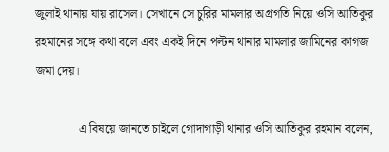জুলাই থানায় যায় রাসেল। সেখানে সে চুরির মামলার অগ্রগতি নিয়ে ওসি আতিকুর রহমানের সঙ্গে কথা বলে এবং একই দিনে পল্টন থানার মামলার জামিনের কাগজ জমা দেয়।

              এ বিষয়ে জানতে চাইলে গোদাগাড়ী থানার ওসি আতিকুর রহমান বলেন,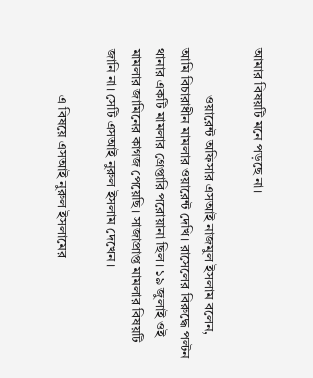আমার বিষয়টি মনে পড়ছে না।

              ওয়ারেন্ট অফিসার এসআই নাজমুল ইসলাম বলেন, আমি বিচারাধীন মামলার ওয়ারেন্ট দেখি। রাসেলের বিরুদ্ধে পল্টন থানার একটি মামলার গ্রেপ্তারি পরোয়ানা ছিল। ১৯ জুলাই ওই মামলার জামিনের কাগজ পেয়েছি। সাজাপ্রাপ্ত মামলার বিষয়টি জানি না। সেটি এসআই নুরুল ইসলাম দেখেন।

              এ বিষয়ে এসআই নুরুল ইসলামের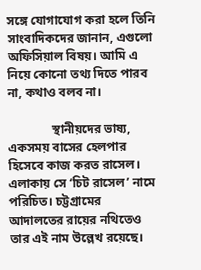সঙ্গে যোগাযোগ করা হলে তিনি সাংবাদিকদের জানান, এগুলো অফিসিয়াল বিষয়। আমি এ নিয়ে কোনো তথ্য দিতে পারব না, কথাও বলব না।

              স্থানীয়দের ভাষ্য, একসময় বাসের হেলপার হিসেবে কাজ করত রাসেল। এলাকায় সে ‘চিট রাসেল’ নামে পরিচিত। চট্টগ্রামের আদালতের রায়ের নথিতেও তার এই নাম উল্লেখ রয়েছে।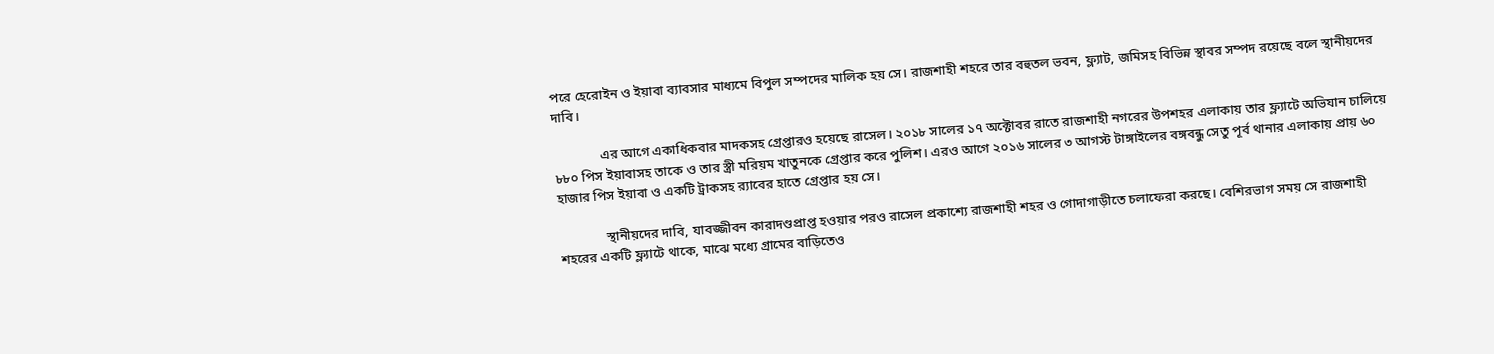পরে হেরোইন ও ইয়াবা ব্যাবসার মাধ্যমে বিপুল সম্পদের মালিক হয় সে। রাজশাহী শহরে তার বহুতল ভবন, ফ্ল্যাট, জমিসহ বিভিন্ন স্থাবর সম্পদ রয়েছে বলে স্থানীয়দের দাবি।

              এর আগে একাধিকবার মাদকসহ গ্রেপ্তারও হয়েছে রাসেল। ২০১৮ সালের ১৭ অক্টোবর রাতে রাজশাহী নগরের উপশহর এলাকায় তার ফ্ল্যাটে অভিযান চালিয়ে ৮৮০ পিস ইয়াবাসহ তাকে ও তার স্ত্রী মরিয়ম খাতুনকে গ্রেপ্তার করে পুলিশ। এরও আগে ২০১৬ সালের ৩ আগস্ট টাঙ্গাইলের বঙ্গবন্ধু সেতু পূর্ব থানার এলাকায় প্রায় ৬০ হাজার পিস ইয়াবা ও একটি ট্রাকসহ র‌্যাবের হাতে গ্রেপ্তার হয় সে।

              স্থানীয়দের দাবি, যাবজ্জীবন কারাদণ্ডপ্রাপ্ত হওয়ার পরও রাসেল প্রকাশ্যে রাজশাহী শহর ও গোদাগাড়ীতে চলাফেরা করছে। বেশিরভাগ সময় সে রাজশাহী শহরের একটি ফ্ল্যাটে থাকে, মাঝে মধ্যে গ্রামের বাড়িতেও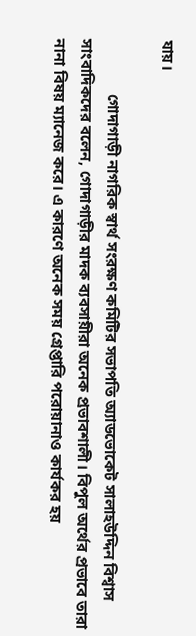যায়।

              গোদাগাড়ী নাগরিক স্বার্থ সংরক্ষণ কমিটির সভাপতি অ্যাডভোকেট সালাহউদ্দিন বিশ্বাস সাংবাদিকদের বলেন, গোদাগাড়ীর মাদক ব্যবসায়ীরা অনেক প্রভাবশালী। বিপুল অর্থের প্রভাবে তারা নানা বিষয় ম্যানেজ করে। এ কারণে অনেক সময় গ্রেপ্তারি পরোয়ানাও কার্যকর হয়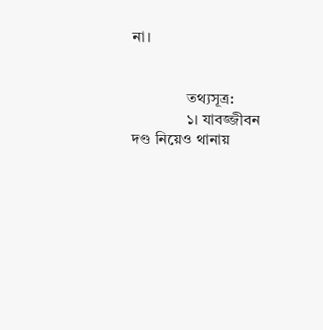না।


              তথ্যসূত্র:
              ১। যাবজ্জীবন দণ্ড নিয়েও থানায়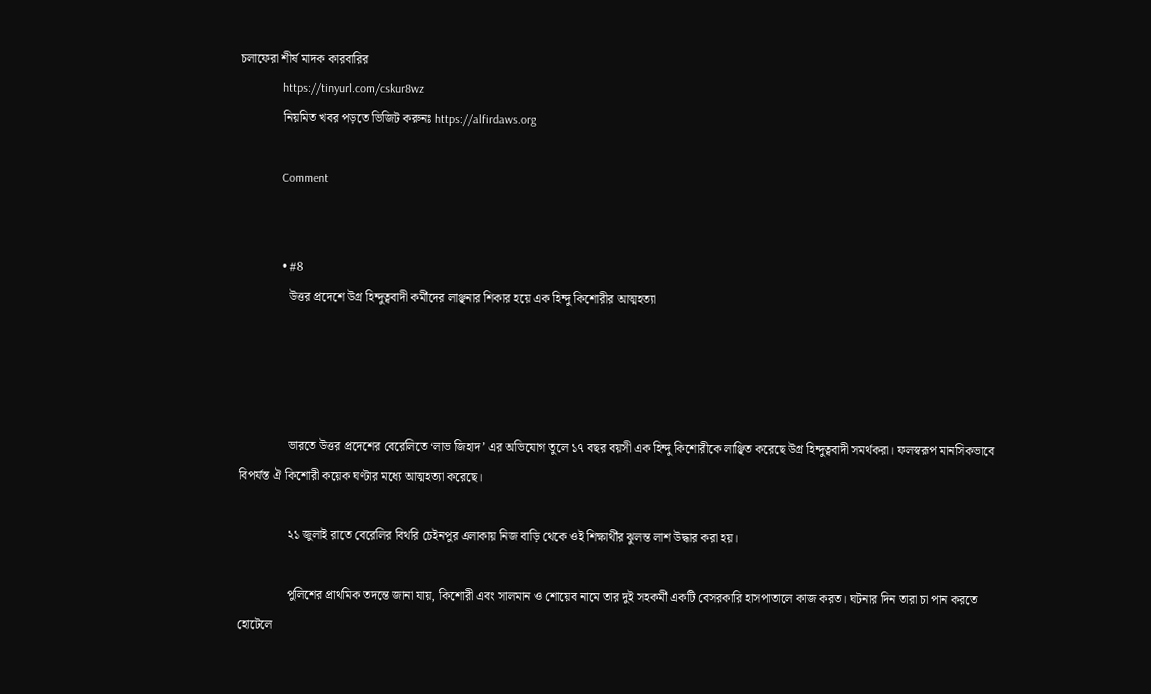চলাফেরা শীর্ষ মাদক কারবারির
              https://tinyurl.com/cskur8wz
              নিয়মিত খবর পড়তে ভিজিট করুনঃ https://alfirdaws.org

              Comment


              • #8
                উত্তর প্রদেশে উগ্র হিন্দুত্ববাদী কর্মীদের লাঞ্ছনার শিকার হয়ে এক হিন্দু কিশোরীর আত্মহত্যা




                ভারতে উত্তর প্রদেশের বেরেলিতে ‘লাভ জিহাদ’ এর অভিযোগ তুলে ১৭ বছর বয়সী এক হিন্দু কিশোরীকে লাঞ্ছিত করেছে উগ্র হিন্দুত্ববাদী সমর্থকরা। ফলস্বরূপ মানসিকভাবে বিপর্যস্ত ঐ কিশোরী কয়েক ঘণ্টার মধ্যে আত্মহত্যা করেছে।

                ২১ জুলাই রাতে বেরেলির বিথরি চেইনপুর এলাকায় নিজ বাড়ি থেকে ওই শিক্ষার্থীর ঝুলন্ত লাশ উদ্ধার করা হয়।

                পুলিশের প্রাথমিক তদন্তে জানা যায়, কিশোরী এবং সালমান ও শোয়েব নামে তার দুই সহকর্মী একটি বেসরকারি হাসপাতালে কাজ করত। ঘটনার দিন তারা চা পান করতে হোটেলে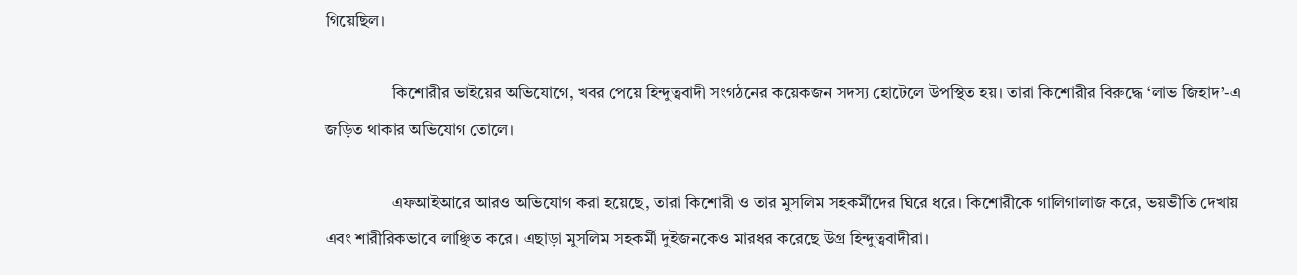গিয়েছিল।

                কিশোরীর ভাইয়ের অভিযোগে, খবর পেয়ে হিন্দুত্ববাদী সংগঠনের কয়েকজন সদস্য হোটেলে উপস্থিত হয়। তারা কিশোরীর বিরুদ্ধে ‘লাভ জিহাদ’-এ জড়িত থাকার অভিযোগ তোলে।

                এফআইআরে আরও অভিযোগ করা হয়েছে, তারা কিশোরী ও তার মুসলিম সহকর্মীদের ঘিরে ধরে। কিশোরীকে গালিগালাজ করে, ভয়ভীতি দেখায় এবং শারীরিকভাবে লাঞ্ছিত করে। এছাড়া মুসলিম সহকর্মী দুইজনকেও মারধর করেছে উগ্র হিন্দুত্ববাদীরা।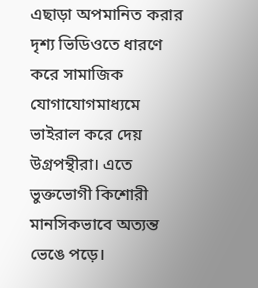এছাড়া অপমানিত করার দৃশ্য ভিডিওতে ধারণে করে সামাজিক যোগাযোগমাধ্যমে ভাইরাল করে দেয় উগ্রপন্থীরা। এতে ভুক্তভোগী কিশোরী মানসিকভাবে অত্যন্ত ভেঙে পড়ে।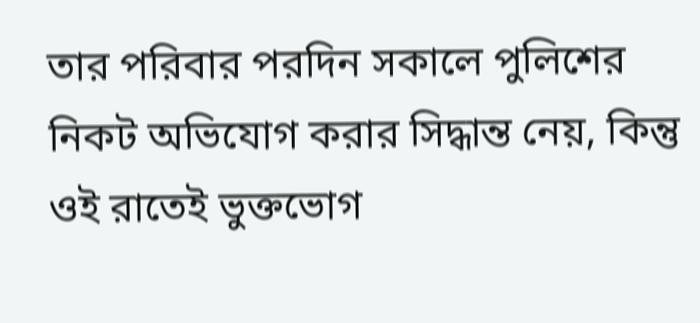তার পরিবার পরদিন সকালে পুলিশের নিকট অভিযোগ করার সিদ্ধান্ত নেয়, কিন্তু ওই রাতেই ভুক্তভোগ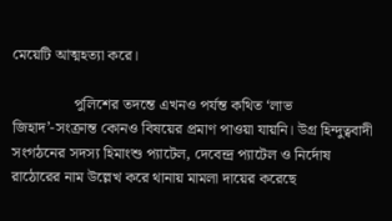মেয়েটি আত্মহত্যা করে।

                পুলিশের তদন্তে এখনও পর্যন্ত কথিত ‘লাভ জিহাদ’-সংক্রান্ত কোনও বিষয়ের প্রমাণ পাওয়া যায়নি। উগ্র হিন্দুত্ববাদী সংগঠনের সদস্য হিমাংশু প্যাটেল, দেবেন্দ্র প্যাটেল ও নির্দোষ রাঠোরের নাম উল্লেখ করে থানায় মামলা দায়ের করেছে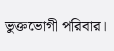ভুক্তভোগী পরিবার।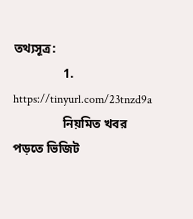তথ্যসূত্র:
                1. https://tinyurl.com/23tnzd9a
                নিয়মিত খবর পড়তে ভিজিট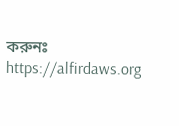করুনঃ https://alfirdaws.org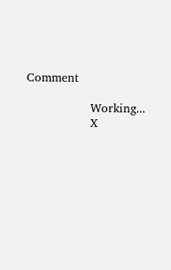Comment

                Working...
                X